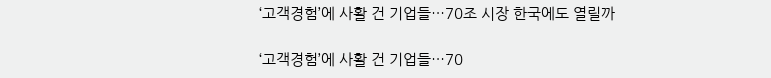‘고객경험’에 사활 건 기업들…70조 시장 한국에도 열릴까

‘고객경험’에 사활 건 기업들…70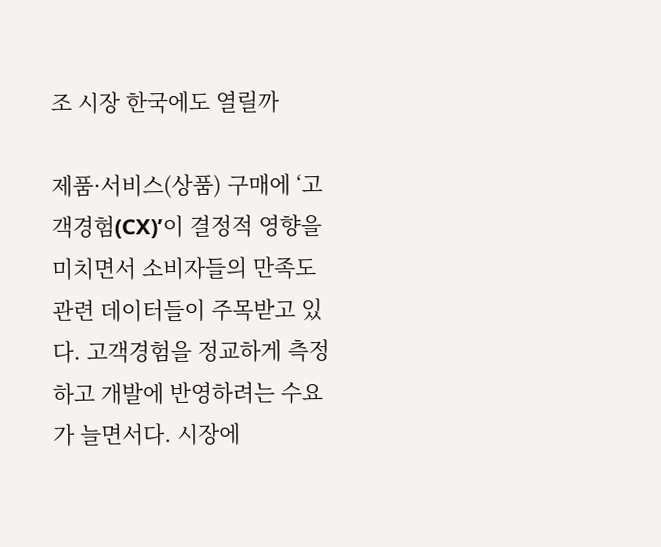조 시장 한국에도 열릴까

제품·서비스(상품) 구매에 ‘고객경험(CX)’이 결정적 영향을 미치면서 소비자들의 만족도 관련 데이터들이 주목받고 있다. 고객경험을 정교하게 측정하고 개발에 반영하려는 수요가 늘면서다. 시장에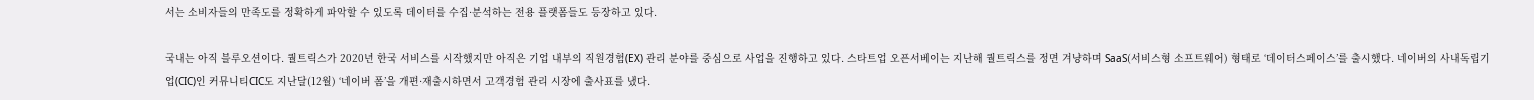서는 소비자들의 만족도를 정확하게 파악할 수 있도록 데이터를 수집·분석하는 전용 플랫폼들도 등장하고 있다.

국내는 아직 블루오션이다. 퀄트릭스가 2020년 한국 서비스를 시작했지만 아직은 기업 내부의 직원경험(EX) 관리 분야를 중심으로 사업을 진행하고 있다. 스타트업 오픈서베이는 지난해 퀄트릭스를 정면 겨냥하며 SaaS(서비스형 소프트웨어) 형태로 ‘데이터스페이스’를 출시했다. 네이버의 사내독립기업(CIC)인 커뮤니티CIC도 지난달(12월) ‘네이버 폼’을 개편·재출시하면서 고객경험 관리 시장에 출사표를 냈다.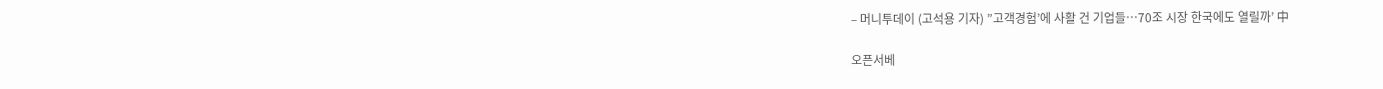– 머니투데이 (고석용 기자) ”고객경험’에 사활 건 기업들…70조 시장 한국에도 열릴까’ 中

오픈서베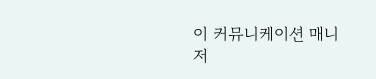이 커뮤니케이션 매니저